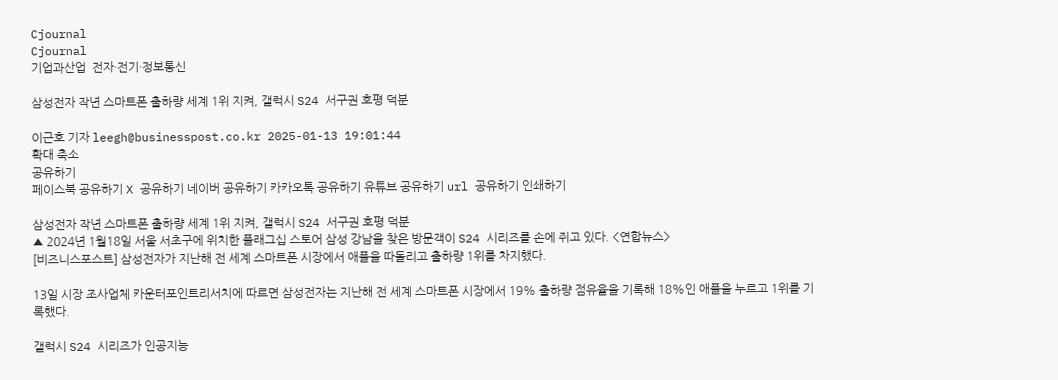Cjournal
Cjournal
기업과산업  전자·전기·정보통신

삼성전자 작년 스마트폰 출하량 세계 1위 지켜, 갤럭시 S24 서구권 호평 덕분

이근호 기자 leegh@businesspost.co.kr 2025-01-13 19:01:44
확대 축소
공유하기
페이스북 공유하기 X 공유하기 네이버 공유하기 카카오톡 공유하기 유튜브 공유하기 url 공유하기 인쇄하기

삼성전자 작년 스마트폰 출하량 세계 1위 지켜, 갤럭시 S24 서구권 호평 덕분
▲ 2024년 1월18일 서울 서초구에 위치한 플래그십 스토어 삼성 강남을 찾은 방문객이 S24 시리즈를 손에 쥐고 있다. <연합뉴스>
[비즈니스포스트] 삼성전자가 지난해 전 세계 스마트폰 시장에서 애플을 따돌리고 출하량 1위를 차지했다.

13일 시장 조사업체 카운터포인트리서치에 따르면 삼성전자는 지난해 전 세계 스마트폰 시장에서 19% 출하량 점유율을 기록해 18%인 애플을 누르고 1위를 기록했다.

갤럭시 S24 시리즈가 인공지능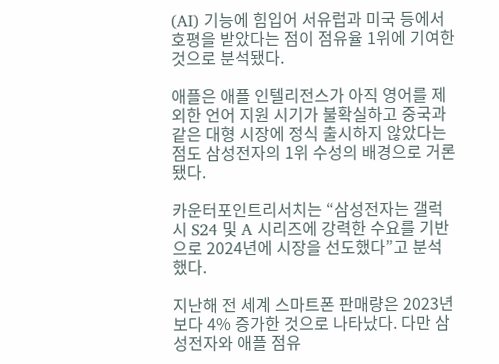(AI) 기능에 힘입어 서유럽과 미국 등에서 호평을 받았다는 점이 점유율 1위에 기여한 것으로 분석됐다.

애플은 애플 인텔리전스가 아직 영어를 제외한 언어 지원 시기가 불확실하고 중국과 같은 대형 시장에 정식 출시하지 않았다는 점도 삼성전자의 1위 수성의 배경으로 거론됐다.

카운터포인트리서치는 “삼성전자는 갤럭시 S24 및 A 시리즈에 강력한 수요를 기반으로 2024년에 시장을 선도했다”고 분석했다.

지난해 전 세계 스마트폰 판매량은 2023년보다 4% 증가한 것으로 나타났다. 다만 삼성전자와 애플 점유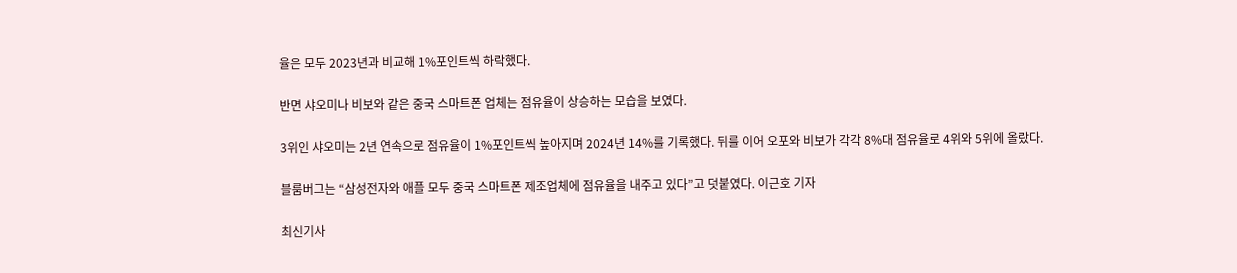율은 모두 2023년과 비교해 1%포인트씩 하락했다.

반면 샤오미나 비보와 같은 중국 스마트폰 업체는 점유율이 상승하는 모습을 보였다.

3위인 샤오미는 2년 연속으로 점유율이 1%포인트씩 높아지며 2024년 14%를 기록했다. 뒤를 이어 오포와 비보가 각각 8%대 점유율로 4위와 5위에 올랐다.

블룸버그는 “삼성전자와 애플 모두 중국 스마트폰 제조업체에 점유율을 내주고 있다”고 덧붙였다. 이근호 기자

최신기사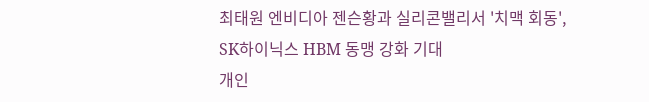최태원 엔비디아 젠슨황과 실리콘밸리서 '치맥 회동', SK하이닉스 HBM 동맹 강화 기대
개인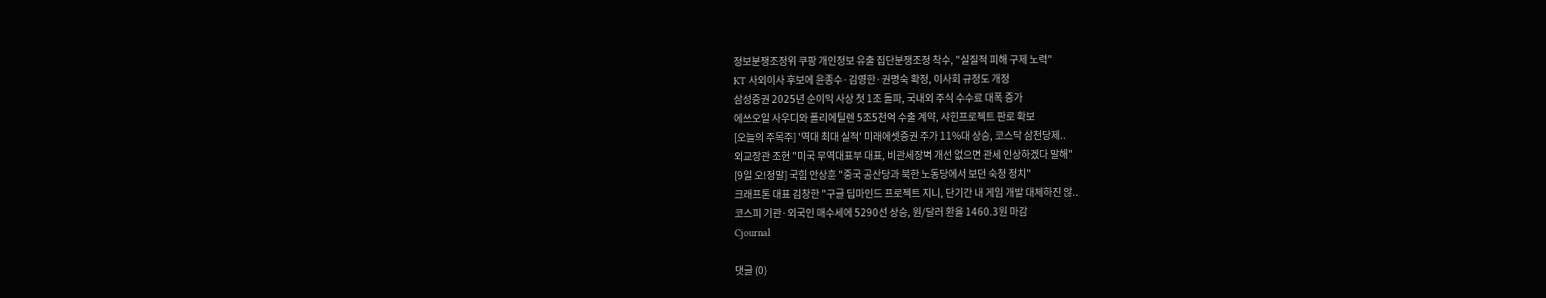정보분쟁조정위 쿠팡 개인정보 유출 집단분쟁조정 착수, "실질적 피해 구제 노력"
KT 사외이사 후보에 윤종수·김영한·권명숙 확정, 이사회 규정도 개정
삼성증권 2025년 순이익 사상 첫 1조 돌파, 국내외 주식 수수료 대폭 증가
에쓰오일 사우디와 폴리에틸렌 5조5천억 수출 계약, 샤힌프로젝트 판로 확보
[오늘의 주목주] '역대 최대 실적' 미래에셋증권 주가 11%대 상승, 코스닥 삼천당제..
외교장관 조현 "미국 무역대표부 대표, 비관세장벽 개선 없으면 관세 인상하겠다 말해"
[9일 오!정말] 국힘 안상훈 "중국 공산당과 북한 노동당에서 보던 숙청 정치"
크래프톤 대표 김창한 "구글 딥마인드 프로젝트 지니, 단기간 내 게임 개발 대체하진 않..
코스피 기관·외국인 매수세에 5290선 상승, 원/달러 환율 1460.3원 마감
Cjournal

댓글 (0)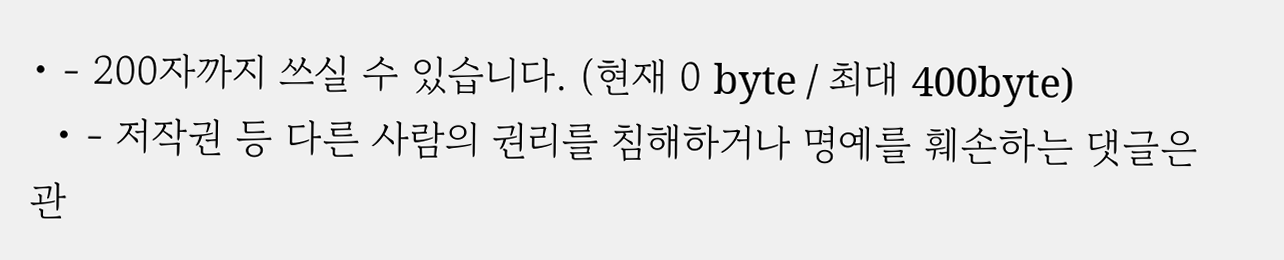• - 200자까지 쓰실 수 있습니다. (현재 0 byte / 최대 400byte)
  • - 저작권 등 다른 사람의 권리를 침해하거나 명예를 훼손하는 댓글은 관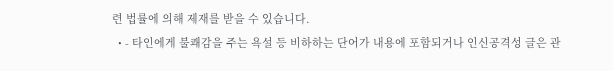련 법률에 의해 제재를 받을 수 있습니다.
  • - 타인에게 불쾌감을 주는 욕설 등 비하하는 단어가 내용에 포함되거나 인신공격성 글은 관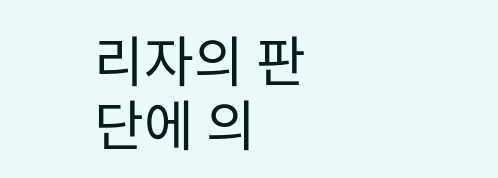리자의 판단에 의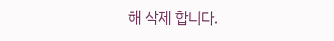해 삭제 합니다.